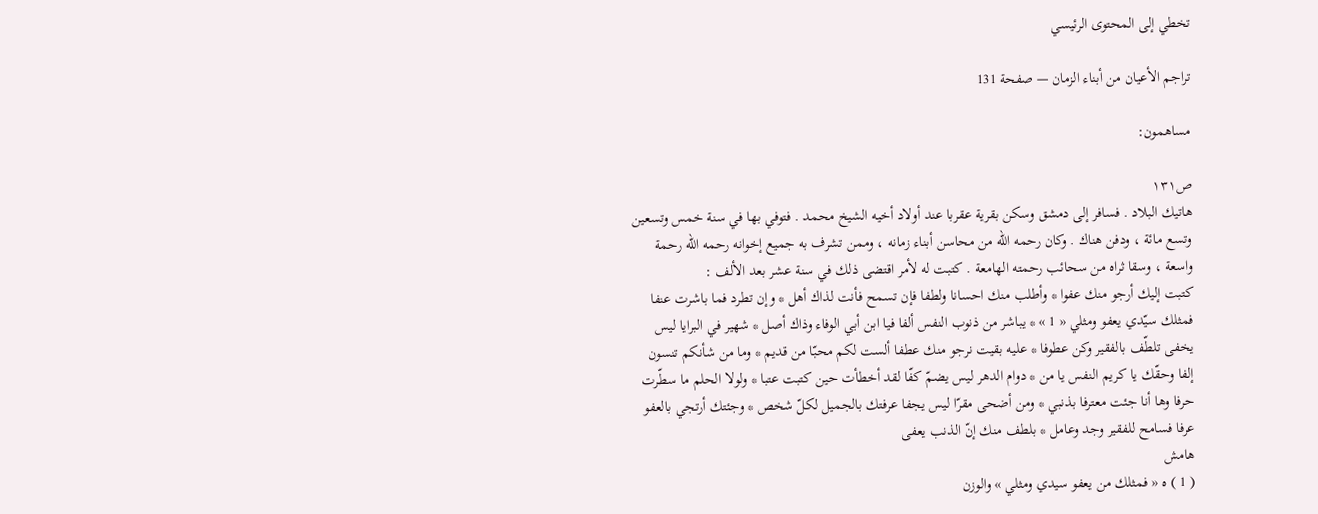تخطي إلى المحتوى الرئيسي

تراجم الأعيان من أبناء الزمان — صفحة 131

مساهمون:

ص١٣١
هاتيك البلاد . فسافر إلى دمشق وسكن بقرية عقربا عند أولاد أخيه الشيخ محمد . فتوفي بها في سنة خمس وتسعين وتسع مائة ، ودفن هناك . وكان رحمه اللّه من محاسن أبناء زمانه ، وممن تشرف به جميع إخوانه رحمه اللّه رحمة واسعة ، وسقا ثراه من سحائب رحمته الهامعة . كتبت له لأمر اقتضى ذلك في سنة عشر بعد الألف :
كتبت إليك أرجو منك عفوا * وأطلب منك احسانا ولطفا فإن تسمح فأنت لذاك أهل * وإن تطرد فما باشرت عنفا فمثلك سيّدي يعفو ومثلي « 1 » * يباشر من ذنوب النفس ألفا فيا ابن أبي الوفاء وذاك أصل * شهير في البرايا ليس يخفى تلطّف بالفقير وكن عطوفا * عليه بقيت نرجو منك عطفا ألست لكم محبّا من قديم * وما من شأنكم تنسون إلفا وحقّك يا كريم النفس يا من * دوام الدهر ليس يضمّ كفّا لقد أخطأت حين كتبت عتبا * ولولا الحلم ما سطّرت حرفا وها أنا جئت معترفا بذنبي * ومن أضحى مقرّا ليس يجفا عرفتك بالجميل لكلّ شخص * وجئتك أرتجي بالعفو عرفا فسامح للفقير وجد وعامل * بلطف منك إنّ الذنب يعفى
هامش
( 1 ) ه « فمثلك من يعفو سيدي ومثلي » والوزن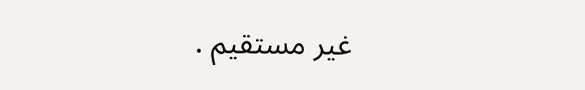غير مستقيم .